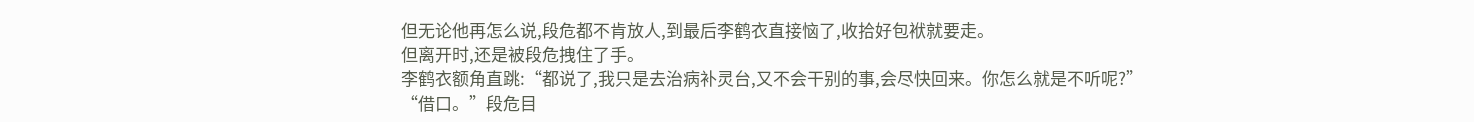但无论他再怎么说,段危都不肯放人,到最后李鹤衣直接恼了,收拾好包袱就要走。
但离开时,还是被段危拽住了手。
李鹤衣额角直跳:“都说了,我只是去治病补灵台,又不会干别的事,会尽快回来。你怎么就是不听呢?”
“借口。”段危目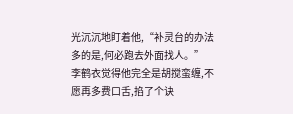光沉沉地盯着他,“补灵台的办法多的是,何必跑去外面找人。”
李鹤衣觉得他完全是胡搅蛮缠,不愿再多费口舌,掐了个诀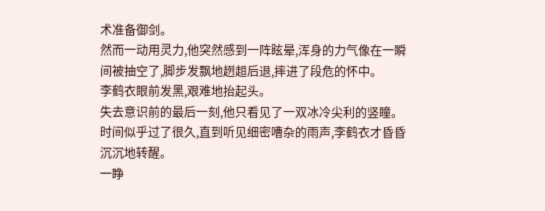术准备御剑。
然而一动用灵力,他突然感到一阵眩晕,浑身的力气像在一瞬间被抽空了,脚步发飘地趔趄后退,摔进了段危的怀中。
李鹤衣眼前发黑,艰难地抬起头。
失去意识前的最后一刻,他只看见了一双冰冷尖利的竖瞳。
时间似乎过了很久,直到听见细密嘈杂的雨声,李鹤衣才昏昏沉沉地转醒。
一睁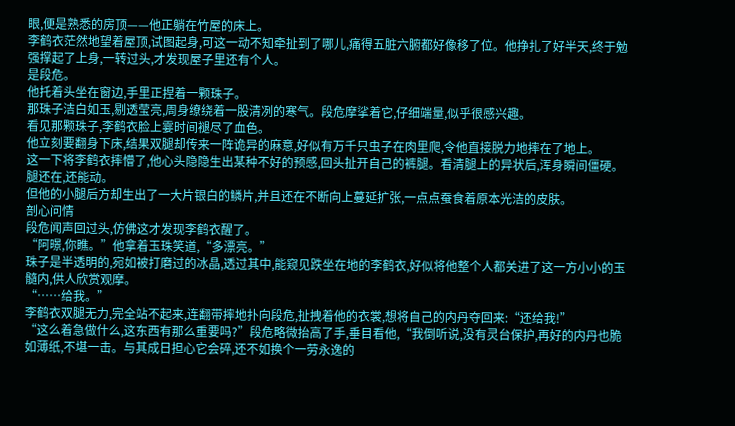眼,便是熟悉的房顶——他正躺在竹屋的床上。
李鹤衣茫然地望着屋顶,试图起身,可这一动不知牵扯到了哪儿,痛得五脏六腑都好像移了位。他挣扎了好半天,终于勉强撑起了上身,一转过头,才发现屋子里还有个人。
是段危。
他托着头坐在窗边,手里正捏着一颗珠子。
那珠子洁白如玉,剔透莹亮,周身缭绕着一股清冽的寒气。段危摩挲着它,仔细端量,似乎很感兴趣。
看见那颗珠子,李鹤衣脸上霎时间褪尽了血色。
他立刻要翻身下床,结果双腿却传来一阵诡异的麻意,好似有万千只虫子在肉里爬,令他直接脱力地摔在了地上。
这一下将李鹤衣摔懵了,他心头隐隐生出某种不好的预感,回头扯开自己的裤腿。看清腿上的异状后,浑身瞬间僵硬。
腿还在,还能动。
但他的小腿后方却生出了一大片银白的鳞片,并且还在不断向上蔓延扩张,一点点蚕食着原本光洁的皮肤。
剖心问情
段危闻声回过头,仿佛这才发现李鹤衣醒了。
“阿暻,你瞧。”他拿着玉珠笑道,“多漂亮。”
珠子是半透明的,宛如被打磨过的冰晶,透过其中,能窥见跌坐在地的李鹤衣,好似将他整个人都关进了这一方小小的玉髓内,供人欣赏观摩。
“……给我。”
李鹤衣双腿无力,完全站不起来,连翻带摔地扑向段危,扯拽着他的衣裳,想将自己的内丹夺回来:“还给我!”
“这么着急做什么,这东西有那么重要吗?”段危略微抬高了手,垂目看他,“我倒听说,没有灵台保护,再好的内丹也脆如薄纸,不堪一击。与其成日担心它会碎,还不如换个一劳永逸的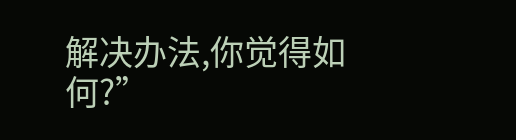解决办法,你觉得如何?”